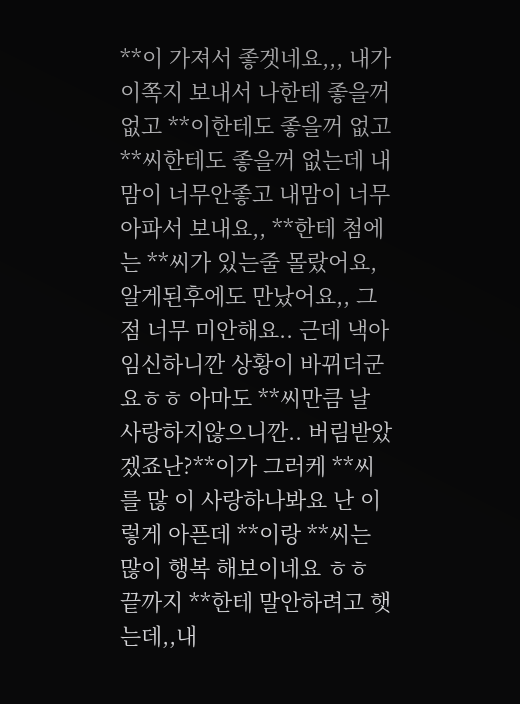**이 가져서 좋겟네요,,, 내가 이쪽지 보내서 나한테 좋을꺼 없고 **이한테도 좋을꺼 없고 **씨한테도 좋을꺼 없는데 내맘이 너무안좋고 내맘이 너무 아파서 보내요,, **한테 첨에는 **씨가 있는줄 몰랐어요, 알게된후에도 만났어요,, 그점 너무 미안해요.. 근데 낵아 임신하니깐 상황이 바뀌더군요ㅎㅎ 아마도 **씨만큼 날 사랑하지않으니깐.. 버림받았겠죠난?**이가 그러케 **씨를 많 이 사랑하나봐요 난 이렇게 아픈데 **이랑 **씨는 많이 행복 해보이네요 ㅎㅎ 끝까지 **한테 말안하려고 햇는데,,내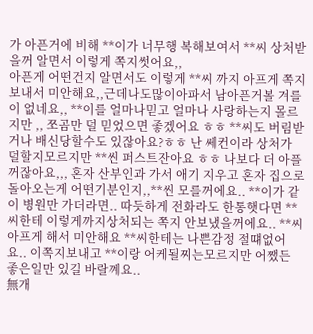가 아픈거에 비해 **이가 너무행 복해보여서 **씨 상처받을꺼 알면서 이렇게 쪽지썻어요,,
아픈게 어떤건지 알면서도 이렇게 **씨 까지 아프게 쪽지보내서 미안해요,,근데나도많이아파서 남아픈거볼 겨를이 없네요,, **이를 얼마나믿고 얼마나 사랑하는지 몰르지만 ,, 쪼곰만 덜 믿었으면 좋겠어요 ㅎㅎ **씨도 버림받거나 배신당할수도 있잖아요?ㅎㅎ 난 쎄컨이라 상처가 덜할지모르지만 **씬 퍼스트잔아요 ㅎㅎ 나보다 더 아플꺼잖아요,,, 혼자 산부인과 가서 애기 지우고 혼자 집으로 돌아오는게 어떤기분인지,,**씬 모를꺼에요.. **이가 같이 병원만 가더라면.. 따듯하게 전화라도 한통햇다면 **씨한테 이렇게까지상처되는 쪽지 안보냈을꺼에요.. **씨 아프게 해서 미안해요 **씨한테는 나쁜감정 절떄없어요.. 이쪽지보내고 **이랑 어케될찌는모르지만 어쨌든 좋은일만 있길 바랄꼐요..
無개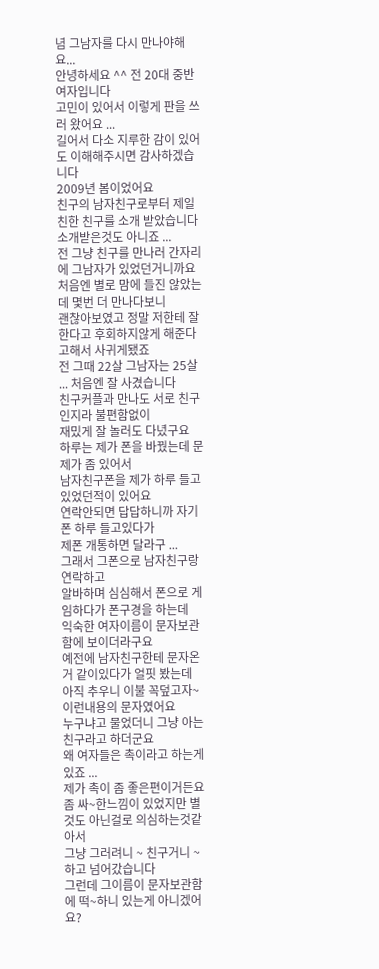념 그남자를 다시 만나야해요...
안녕하세요 ^^ 전 20대 중반 여자입니다
고민이 있어서 이렇게 판을 쓰러 왔어요 ...
길어서 다소 지루한 감이 있어도 이해해주시면 감사하겠습니다
2009년 봄이었어요
친구의 남자친구로부터 제일친한 친구를 소개 받았습니다
소개받은것도 아니죠 ...
전 그냥 친구를 만나러 간자리에 그남자가 있었던거니까요
처음엔 별로 맘에 들진 않았는데 몇번 더 만나다보니
괜찮아보였고 정말 저한테 잘한다고 후회하지않게 해준다고해서 사귀게됐죠
전 그때 22살 그남자는 25살 ... 처음엔 잘 사겼습니다
친구커플과 만나도 서로 친구인지라 불편함없이
재밌게 잘 놀러도 다녔구요
하루는 제가 폰을 바꿨는데 문제가 좀 있어서
남자친구폰을 제가 하루 들고있었던적이 있어요
연락안되면 답답하니까 자기폰 하루 들고있다가
제폰 개통하면 달라구 ...
그래서 그폰으로 남자친구랑 연락하고
알바하며 심심해서 폰으로 게임하다가 폰구경을 하는데
익숙한 여자이름이 문자보관함에 보이더라구요
예전에 남자친구한테 문자온거 같이있다가 얼핏 봤는데
아직 추우니 이불 꼭덮고자~이런내용의 문자였어요
누구냐고 물었더니 그냥 아는 친구라고 하더군요
왜 여자들은 촉이라고 하는게 있죠 ...
제가 촉이 좀 좋은편이거든요
좀 싸~한느낌이 있었지만 별것도 아닌걸로 의심하는것같아서
그냥 그러려니 ~ 친구거니 ~ 하고 넘어갔습니다
그런데 그이름이 문자보관함에 떡~하니 있는게 아니겠어요?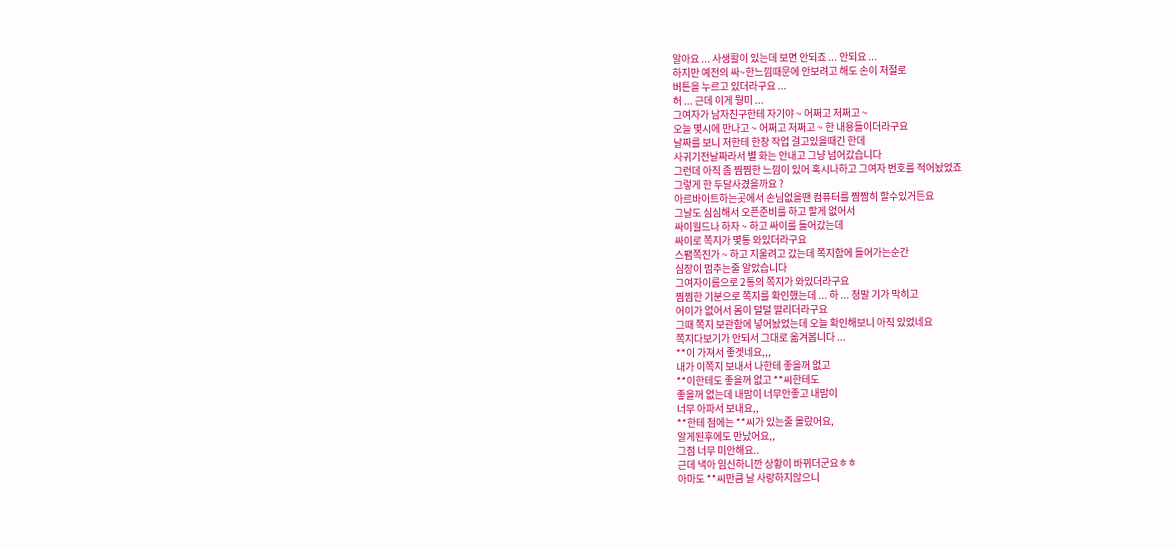알아요 ... 사생활이 있는데 보면 안되죠 ... 안되요 ...
하지만 예전의 싸~한느낌때문에 안보려고 해도 손이 저절로
버튼을 누르고 있더라구요 ...
허 ... 근데 이게 뭥미 ...
그여자가 남자친구한테 자기야 ~ 어쩌고 저쩌고 ~
오늘 몇시에 만나고 ~ 어쩌고 저쩌고 ~ 한 내용들이더라구요
날짜를 보니 저한테 한창 작업 걸고있을때긴 한데
사귀기전날짜라서 별 화는 안내고 그냥 넘어갔습니다
그런데 아직 좀 찜찜한 느낌이 있어 혹시나하고 그여자 번호를 적어놨었죠
그렇게 한 두달사겼을까요 ?
아르바이트하는곳에서 손님없을땐 컴퓨터를 짬짬히 할수있거든요
그날도 심심해서 오픈준비를 하고 할게 없어서
싸이월드나 하자 ~ 하고 싸이를 들어갔는데
싸이로 쪽지가 몇통 와있더라구요
스팸쪽진가 ~ 하고 지울려고 갔는데 쪽지함에 들어가는순간
심장이 멈추는줄 알았습니다
그여자이름으로 2통의 쪽지가 와있더라구요
찜찜한 기분으로 쪽지를 확인했는데 ... 하 ... 정말 기가 막히고
어이가 없어서 몸이 덜덜 떨리더라구요
그때 쪽지 보관함에 넣어놨었는데 오늘 확인해보니 아직 있었네요
쪽지다보기가 안되서 그대로 옮겨봅니다 ...
**이 가져서 좋겟네요,,,
내가 이쪽지 보내서 나한테 좋을꺼 없고
**이한테도 좋을꺼 없고 **씨한테도
좋을꺼 없는데 내맘이 너무안좋고 내맘이
너무 아파서 보내요,,
**한테 첨에는 **씨가 있는줄 몰랐어요,
알게된후에도 만났어요,,
그점 너무 미안해요..
근데 낵아 임신하니깐 상황이 바뀌더군요ㅎㅎ
아마도 **씨만큼 날 사랑하지않으니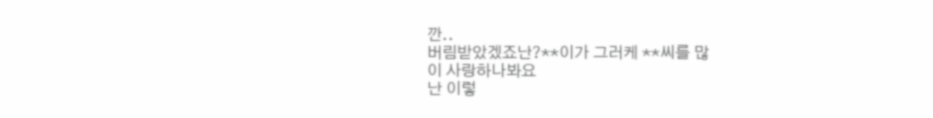깐..
버림받았겠죠난?**이가 그러케 **씨를 많
이 사랑하나봐요
난 이렇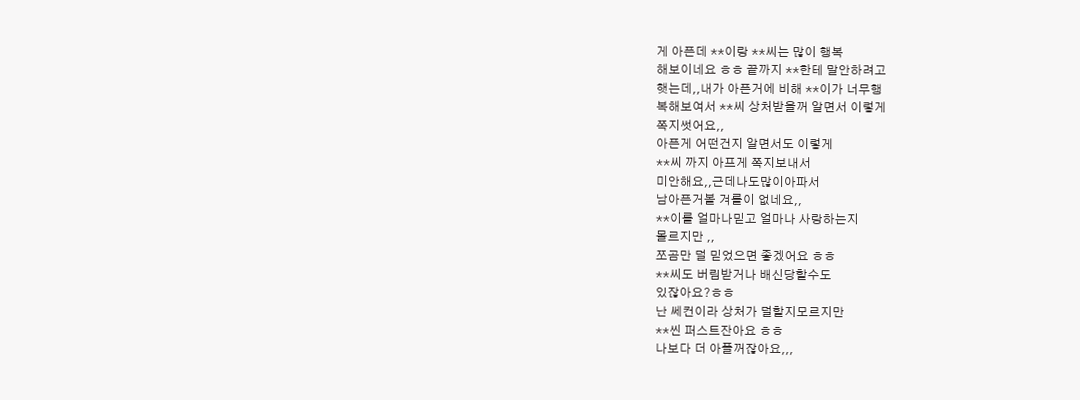게 아픈데 **이랑 **씨는 많이 행복
해보이네요 ㅎㅎ 끝까지 **한테 말안하려고
햇는데,,내가 아픈거에 비해 **이가 너무행
복해보여서 **씨 상처받을꺼 알면서 이렇게
쪽지썻어요,,
아픈게 어떤건지 알면서도 이렇게
**씨 까지 아프게 쪽지보내서
미안해요,,근데나도많이아파서
남아픈거볼 겨를이 없네요,,
**이를 얼마나믿고 얼마나 사랑하는지
몰르지만 ,,
쪼곰만 덜 믿었으면 좋겠어요 ㅎㅎ
**씨도 버림받거나 배신당할수도
있잖아요?ㅎㅎ
난 쎄컨이라 상처가 덜할지모르지만
**씬 퍼스트잔아요 ㅎㅎ
나보다 더 아플꺼잖아요,,,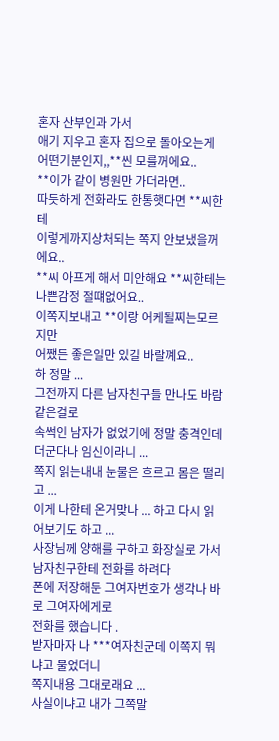혼자 산부인과 가서
애기 지우고 혼자 집으로 돌아오는게
어떤기분인지,,**씬 모를꺼에요..
**이가 같이 병원만 가더라면..
따듯하게 전화라도 한통햇다면 **씨한테
이렇게까지상처되는 쪽지 안보냈을꺼에요..
**씨 아프게 해서 미안해요 **씨한테는
나쁜감정 절떄없어요..
이쪽지보내고 **이랑 어케될찌는모르지만
어쨌든 좋은일만 있길 바랄꼐요..
하 정말 ...
그전까지 다른 남자친구들 만나도 바람같은걸로
속썩인 남자가 없었기에 정말 충격인데
더군다나 임신이라니 ...
쪽지 읽는내내 눈물은 흐르고 몸은 떨리고 ...
이게 나한테 온거맞나 ... 하고 다시 읽어보기도 하고 ...
사장님께 양해를 구하고 화장실로 가서 남자친구한테 전화를 하려다
폰에 저장해둔 그여자번호가 생각나 바로 그여자에게로
전화를 했습니다 .
받자마자 나 ***여자친군데 이쪽지 뭐냐고 물었더니
쪽지내용 그대로래요 ...
사실이냐고 내가 그쪽말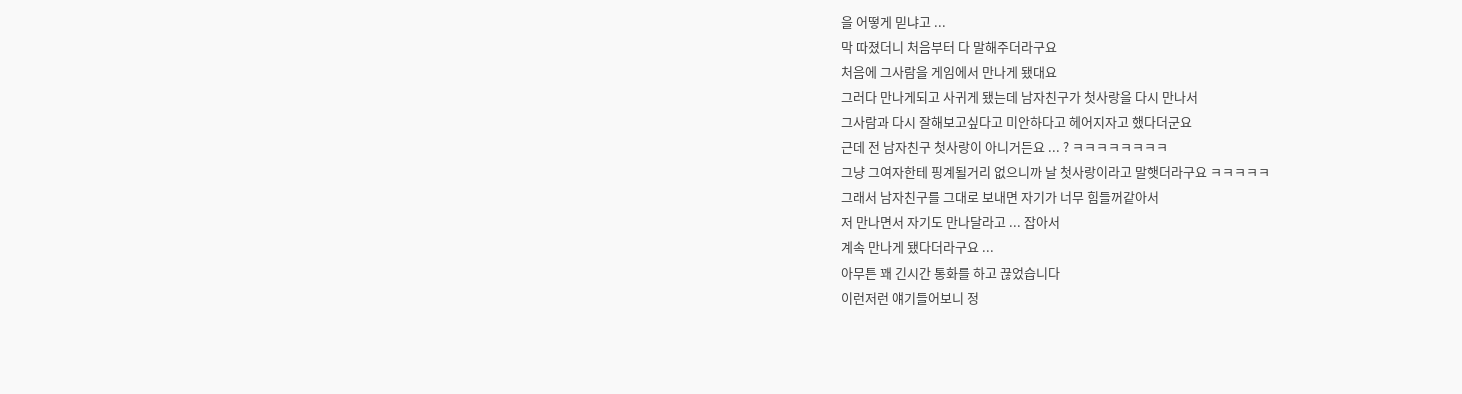을 어떻게 믿냐고 ...
막 따졌더니 처음부터 다 말해주더라구요
처음에 그사람을 게임에서 만나게 됐대요
그러다 만나게되고 사귀게 됐는데 남자친구가 첫사랑을 다시 만나서
그사람과 다시 잘해보고싶다고 미안하다고 헤어지자고 했다더군요
근데 전 남자친구 첫사랑이 아니거든요 ... ? ㅋㅋㅋㅋㅋㅋㅋㅋ
그냥 그여자한테 핑계될거리 없으니까 날 첫사랑이라고 말햇더라구요 ㅋㅋㅋㅋㅋ
그래서 남자친구를 그대로 보내면 자기가 너무 힘들꺼같아서
저 만나면서 자기도 만나달라고 ... 잡아서
계속 만나게 됐다더라구요 ...
아무튼 꽤 긴시간 통화를 하고 끊었습니다
이런저런 얘기들어보니 정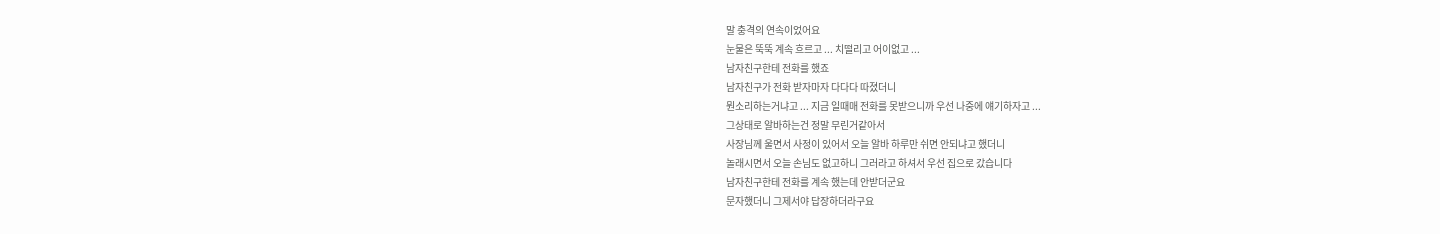말 충격의 연속이었어요
눈물은 뚝뚝 계속 흐르고 ... 치떨리고 어이없고 ...
남자친구한테 전화를 했죠
남자친구가 전화 받자마자 다다다 따졌더니
뭔소리하는거냐고 ... 지금 일때매 전화를 못받으니까 우선 나중에 얘기하자고 ...
그상태로 알바하는건 정말 무린거같아서
사장님께 울면서 사정이 있어서 오늘 알바 하루만 쉬면 안되냐고 했더니
놀래시면서 오늘 손님도 없고하니 그러라고 하셔서 우선 집으로 갔습니다
남자친구한테 전화를 계속 했는데 안받더군요
문자했더니 그제서야 답장하더라구요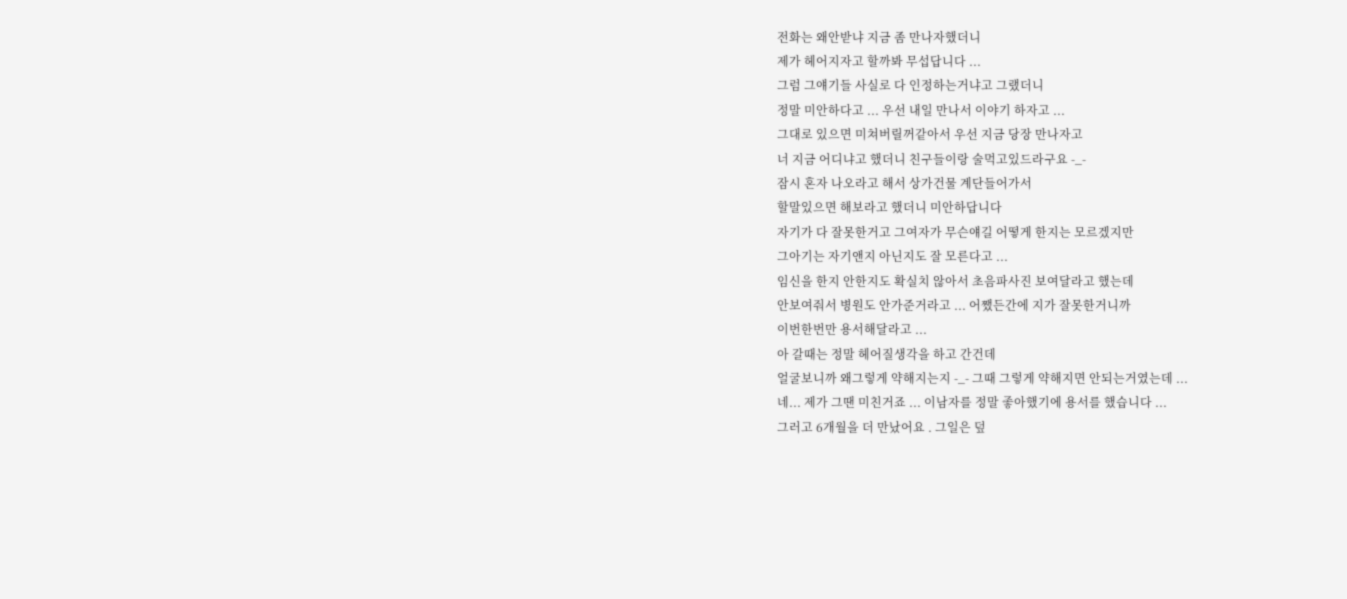전화는 왜안받냐 지금 좀 만나자했더니
제가 헤어지자고 할까봐 무섭답니다 ...
그럼 그얘기들 사실로 다 인정하는거냐고 그랬더니
정말 미안하다고 ... 우선 내일 만나서 이야기 하자고 ...
그대로 있으면 미쳐버릴꺼같아서 우선 지금 당장 만나자고
너 지금 어디냐고 했더니 친구들이랑 술먹고있드라구요 -_-
잠시 혼자 나오라고 해서 상가건물 계단들어가서
할말있으면 해보라고 했더니 미안하답니다
자기가 다 잘못한거고 그여자가 무슨얘길 어떻게 한지는 모르겠지만
그아기는 자기앤지 아닌지도 잘 모른다고 ...
임신을 한지 안한지도 확실치 않아서 초음파사진 보여달라고 했는데
안보여줘서 병원도 안가준거라고 ... 어쨌든간에 지가 잘못한거니까
이번한번만 용서해달라고 ...
아 갈때는 정말 헤어질생각을 하고 간건데
얼굴보니까 왜그렇게 약해지는지 -_- 그때 그렇게 약해지면 안되는거였는데 ...
네... 제가 그땐 미친거죠 ... 이남자를 정말 좋아했기에 용서를 했습니다 ...
그러고 6개월을 더 만났어요 . 그일은 덮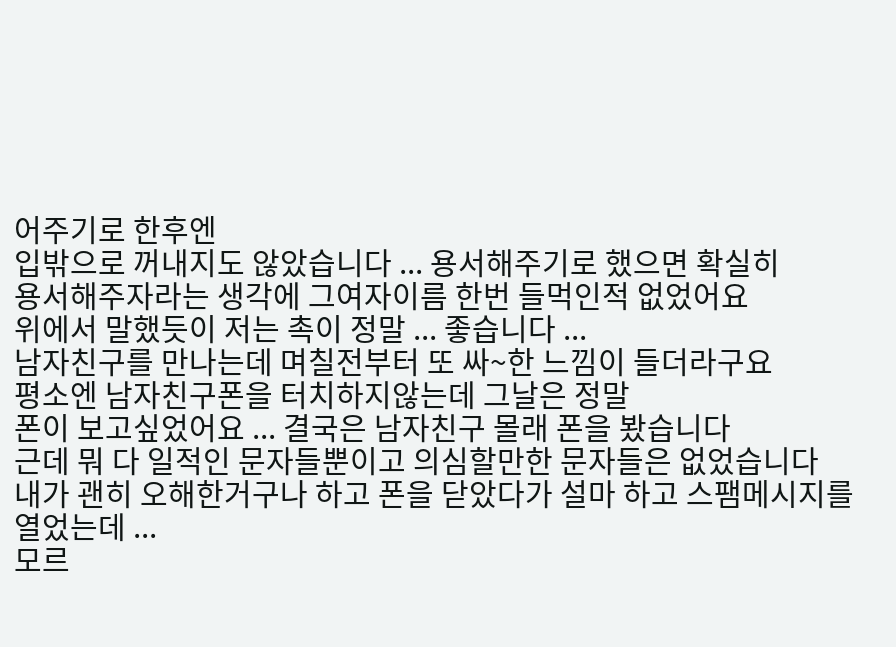어주기로 한후엔
입밖으로 꺼내지도 않았습니다 ... 용서해주기로 했으면 확실히
용서해주자라는 생각에 그여자이름 한번 들먹인적 없었어요
위에서 말했듯이 저는 촉이 정말 ... 좋습니다 ...
남자친구를 만나는데 며칠전부터 또 싸~한 느낌이 들더라구요
평소엔 남자친구폰을 터치하지않는데 그날은 정말
폰이 보고싶었어요 ... 결국은 남자친구 몰래 폰을 봤습니다
근데 뭐 다 일적인 문자들뿐이고 의심할만한 문자들은 없었습니다
내가 괜히 오해한거구나 하고 폰을 닫았다가 설마 하고 스팸메시지를 열었는데 ...
모르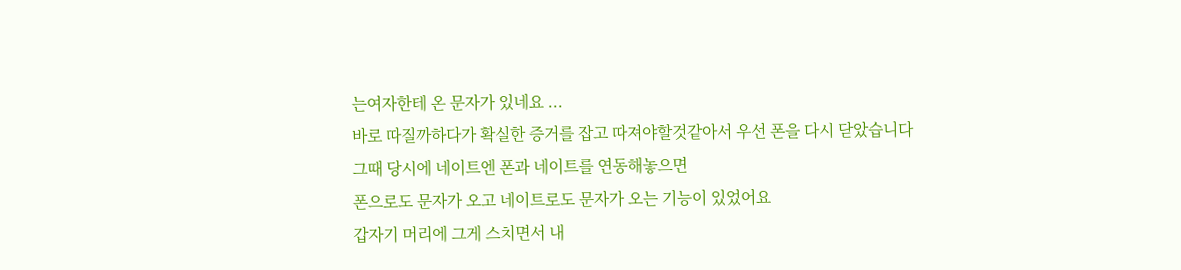는여자한테 온 문자가 있네요 ...
바로 따질까하다가 확실한 증거를 잡고 따져야할것같아서 우선 폰을 다시 닫았습니다
그때 당시에 네이트엔 폰과 네이트를 연동해놓으면
폰으로도 문자가 오고 네이트로도 문자가 오는 기능이 있었어요
갑자기 머리에 그게 스치면서 내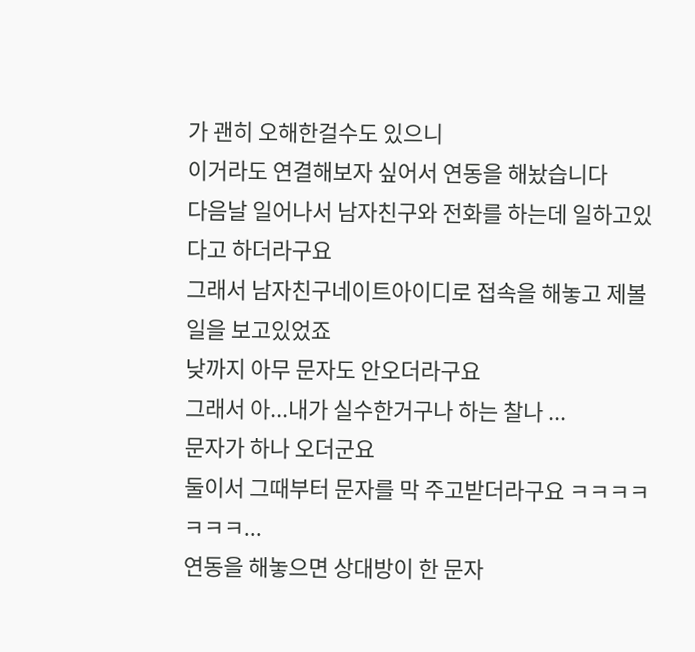가 괜히 오해한걸수도 있으니
이거라도 연결해보자 싶어서 연동을 해놨습니다
다음날 일어나서 남자친구와 전화를 하는데 일하고있다고 하더라구요
그래서 남자친구네이트아이디로 접속을 해놓고 제볼일을 보고있었죠
낮까지 아무 문자도 안오더라구요
그래서 아...내가 실수한거구나 하는 찰나 ...
문자가 하나 오더군요
둘이서 그때부터 문자를 막 주고받더라구요 ㅋㅋㅋㅋㅋㅋㅋ...
연동을 해놓으면 상대방이 한 문자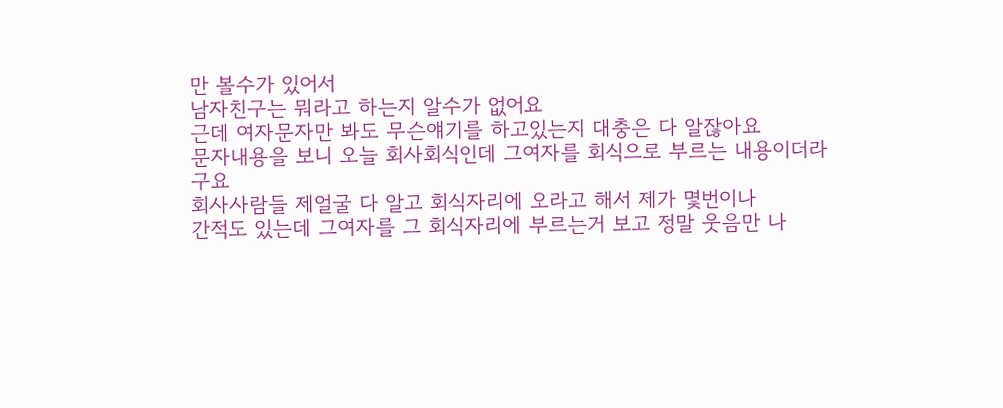만 볼수가 있어서
남자친구는 뭐라고 하는지 알수가 없어요
근데 여자문자만 봐도 무슨얘기를 하고있는지 대충은 다 알잖아요
문자내용을 보니 오늘 회사회식인데 그여자를 회식으로 부르는 내용이더라구요
회사사람들 제얼굴 다 알고 회식자리에 오라고 해서 제가 몇번이나
간적도 있는데 그여자를 그 회식자리에 부르는거 보고 정말 웃음만 나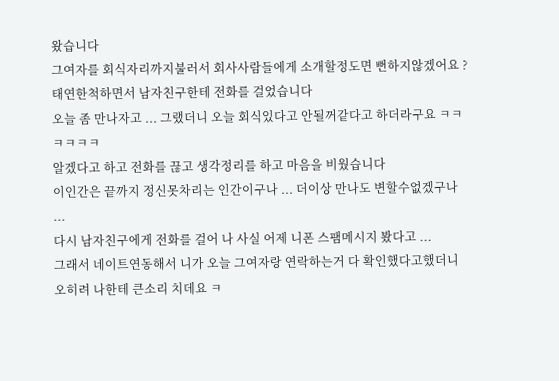왔습니다
그여자를 회식자리까지불러서 회사사람들에게 소개할정도면 뻔하지않겠어요 ?
태연한척하면서 남자친구한테 전화를 걸었습니다
오늘 좀 만나자고 ... 그랬더니 오늘 회식있다고 안될꺼같다고 하더라구요 ㅋㅋㅋㅋㅋㅋ
알겠다고 하고 전화를 끊고 생각정리를 하고 마음을 비웠습니다
이인간은 끝까지 정신못차리는 인간이구나 ... 더이상 만나도 변할수없겠구나 ...
다시 남자친구에게 전화를 걸어 나 사실 어제 니폰 스팸메시지 봤다고 ...
그래서 네이트연동해서 니가 오늘 그여자랑 연락하는거 다 확인했다고했더니
오히려 나한테 큰소리 치데요 ㅋ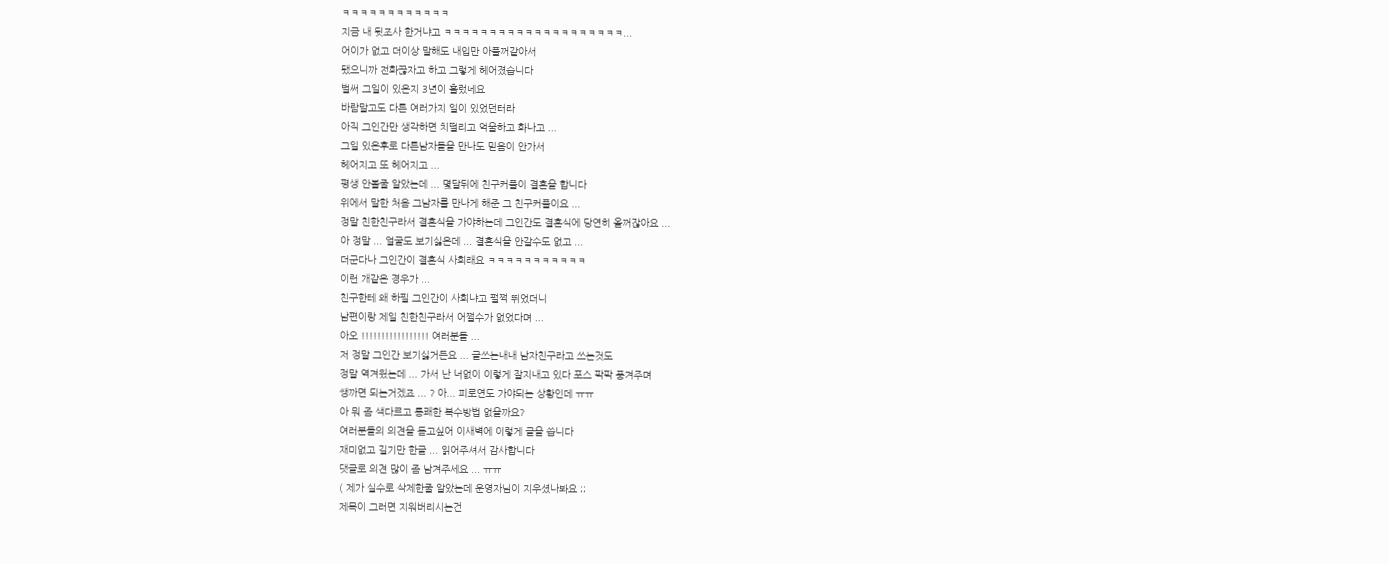ㅋㅋㅋㅋㅋㅋㅋㅋㅋㅋㅋㅋ
지금 내 뒷조사 한거냐고 ㅋㅋㅋㅋㅋㅋㅋㅋㅋㅋㅋㅋㅋㅋㅋㅋㅋㅋㅋㅋ...
어이가 없고 더이상 말해도 내입만 아플꺼같아서
됐으니까 전화끊자고 하고 그렇게 헤어졌습니다
벌써 그일이 있은지 3년이 흘렀네요
바람말고도 다른 여러가지 일이 있었던터라
아직 그인간만 생각하면 치떨리고 억울하고 화나고 ...
그일 있은후로 다른남자들을 만나도 믿음이 안가서
헤어지고 또 헤어지고 ...
평생 안볼줄 알았는데 ... 몇달뒤에 친구커플이 결혼을 합니다
위에서 말한 처음 그남자를 만나게 해준 그 친구커플이요 ...
정말 친한친구라서 결혼식을 가야하는데 그인간도 결혼식에 당연히 올꺼잖아요 ...
아 정말 ... 얼굴도 보기싫은데 ... 결혼식을 안갈수도 없고 ...
더군다나 그인간이 결혼식 사회래요 ㅋㅋㅋㅋㅋㅋㅋㅋㅋㅋㅋ
이런 개같은 경우가 ...
친구한테 왜 하필 그인간이 사회냐고 펄쩍 뛰었더니
남편이랑 제일 친한친구라서 어쩔수가 없었다며 ...
아오 !!!!!!!!!!!!!!!!! 여러분들 ...
저 정말 그인간 보기싫거든요 ... 글쓰는내내 남자친구라고 쓰는것도
정말 역겨웠는데 ... 가서 난 너없이 이렇게 잘지내고 있다 포스 팍팍 풍겨주며
쌩까면 되는거겠죠 ... ? 아... 피로연도 가야되는 상황인데 ㅠㅠ
아 뭐 좀 색다르고 통쾌한 복수방법 없을까요?
여러분들의 의견을 듣고싶어 이새벽에 이렇게 글을 씁니다
재미없고 길기만 한글 ... 읽어주셔서 감사합니다
댓글로 의견 많이 좀 남겨주세요 ... ㅠㅠ
( 제가 실수로 삭제한줄 알았는데 운영자님이 지우셨나봐요 ;;
제목이 그러면 지워버리시는건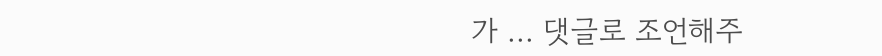가 ... 댓글로 조언해주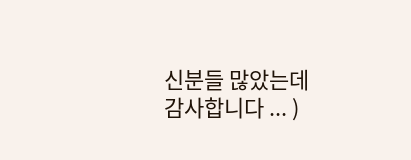신분들 많았는데
감사합니다 ... )